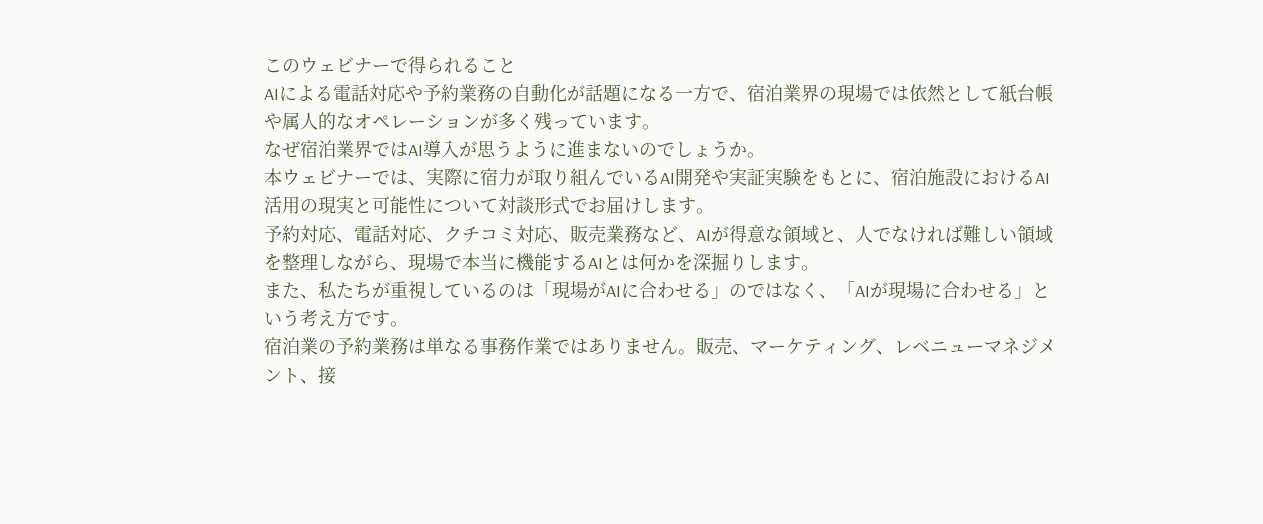このウェビナーで得られること
AIによる電話対応や予約業務の自動化が話題になる一方で、宿泊業界の現場では依然として紙台帳や属人的なオペレーションが多く残っています。
なぜ宿泊業界ではAI導入が思うように進まないのでしょうか。
本ウェビナーでは、実際に宿力が取り組んでいるAI開発や実証実験をもとに、宿泊施設におけるAI活用の現実と可能性について対談形式でお届けします。
予約対応、電話対応、クチコミ対応、販売業務など、AIが得意な領域と、人でなければ難しい領域を整理しながら、現場で本当に機能するAIとは何かを深掘りします。
また、私たちが重視しているのは「現場がAIに合わせる」のではなく、「AIが現場に合わせる」という考え方です。
宿泊業の予約業務は単なる事務作業ではありません。販売、マーケティング、レベニューマネジメント、接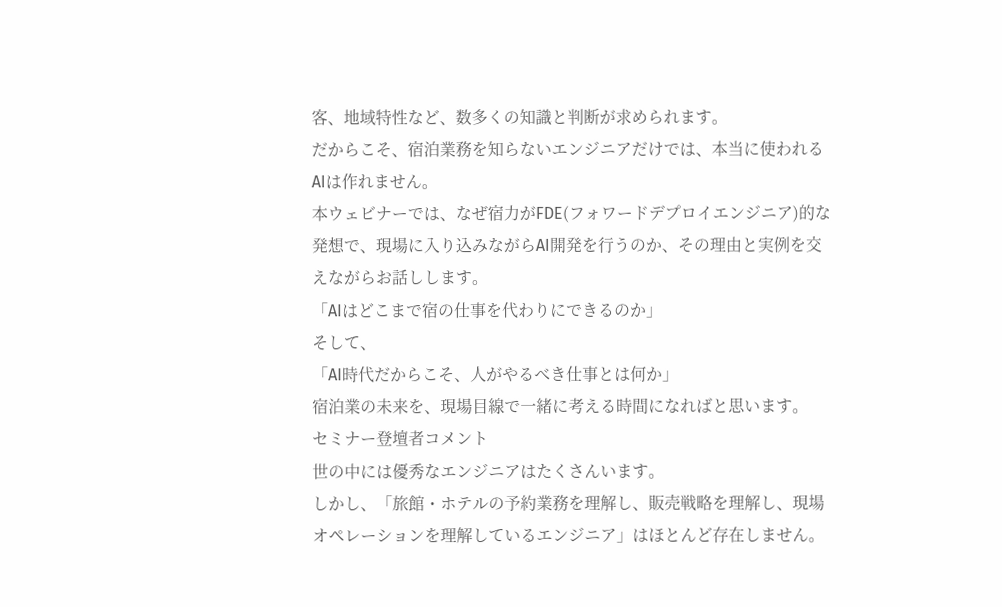客、地域特性など、数多くの知識と判断が求められます。
だからこそ、宿泊業務を知らないエンジニアだけでは、本当に使われるAIは作れません。
本ウェビナーでは、なぜ宿力がFDE(フォワードデプロイエンジニア)的な発想で、現場に入り込みながらAI開発を行うのか、その理由と実例を交えながらお話しします。
「AIはどこまで宿の仕事を代わりにできるのか」
そして、
「AI時代だからこそ、人がやるべき仕事とは何か」
宿泊業の未来を、現場目線で一緒に考える時間になればと思います。
セミナー登壇者コメント
世の中には優秀なエンジニアはたくさんいます。
しかし、「旅館・ホテルの予約業務を理解し、販売戦略を理解し、現場オペレーションを理解しているエンジニア」はほとんど存在しません。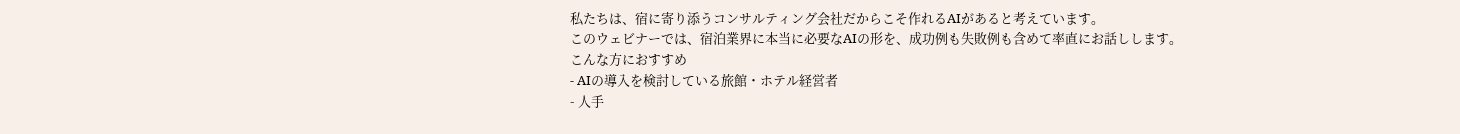私たちは、宿に寄り添うコンサルティング会社だからこそ作れるAIがあると考えています。
このウェビナーでは、宿泊業界に本当に必要なAIの形を、成功例も失敗例も含めて率直にお話しします。
こんな方におすすめ
- AIの導入を検討している旅館・ホテル経営者
- 人手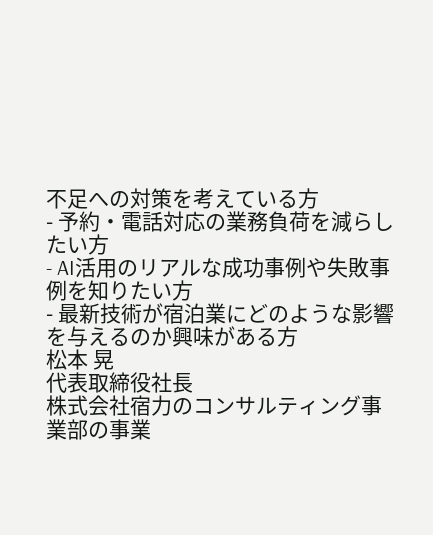不足への対策を考えている方
- 予約・電話対応の業務負荷を減らしたい方
- AI活用のリアルな成功事例や失敗事例を知りたい方
- 最新技術が宿泊業にどのような影響を与えるのか興味がある方
松本 晃
代表取締役社長
株式会社宿力のコンサルティング事業部の事業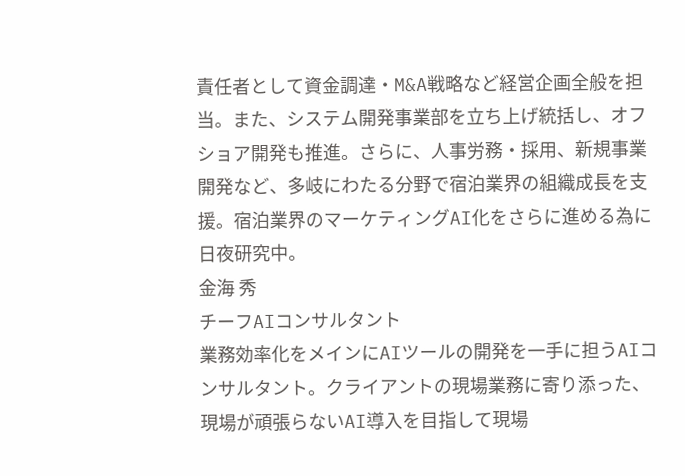責任者として資金調達・M&A戦略など経営企画全般を担当。また、システム開発事業部を立ち上げ統括し、オフショア開発も推進。さらに、人事労務・採用、新規事業開発など、多岐にわたる分野で宿泊業界の組織成長を支援。宿泊業界のマーケティングAI化をさらに進める為に日夜研究中。
金海 秀
チーフAIコンサルタント
業務効率化をメインにAIツールの開発を一手に担うAIコンサルタント。クライアントの現場業務に寄り添った、現場が頑張らないAI導入を目指して現場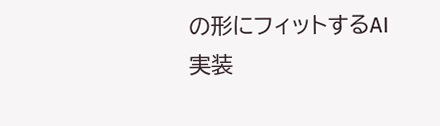の形にフィットするAI実装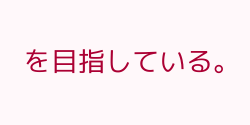を目指している。